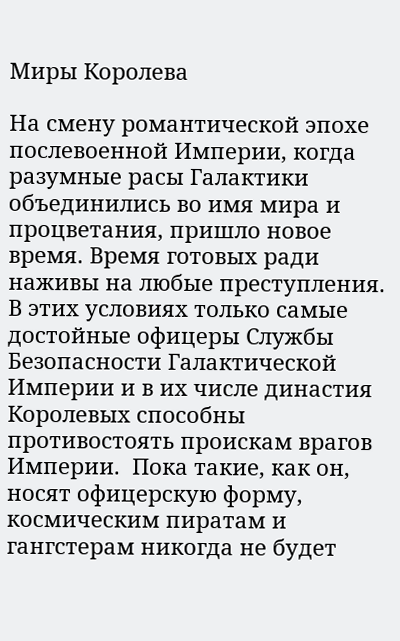Миры Королева

На смену романтической эпохе послевоенной Империи, когда разумные расы Галактики объединились во имя мира и процветания, пришло новое время. Время готовых ради наживы на любые преступления. В этих условиях только самые достойные офицеры Службы Безопасности Галактической Империи и в их числе династия Королевых способны противостоять проискам врагов Империи.  Пока такие, как он, носят офицерскую форму, космическим пиратам и гангстерам никогда не будет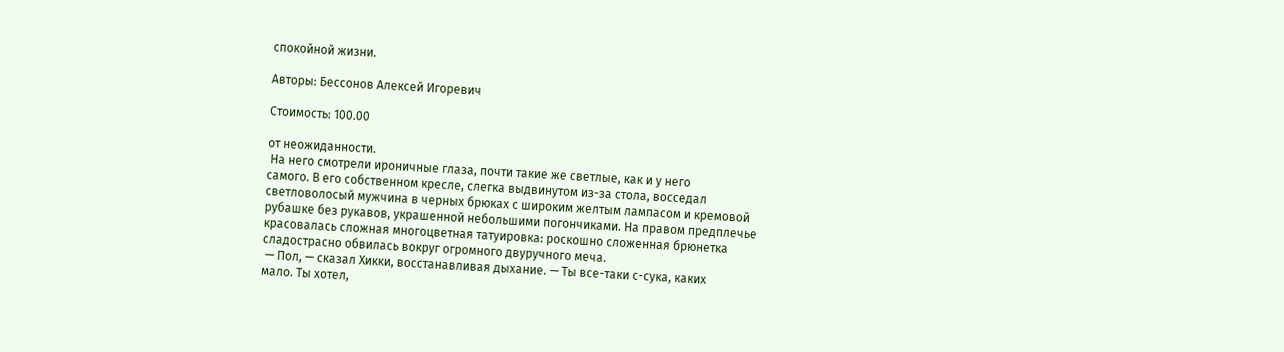спокойной жизни.

Авторы: Бессонов Алексей Игоревич

Стоимость: 100.00

от неожиданности.
 На него смотрели ироничные глаза, почти такие же светлые, как и у него
самого. В его собственном кресле, слегка выдвинутом из-за стола, восседал
светловолосый мужчина в черных брюках с широким желтым лампасом и кремовой
рубашке без рукавов, украшенной небольшими погончиками. На правом предплечье
красовалась сложная многоцветная татуировка: роскошно сложенная брюнетка
сладострасно обвилась вокруг огромного двуручного меча.
 — Пол, — сказал Хикки, восстанавливая дыхание. — Ты все-таки с-сука, каких
мало. Ты хотел,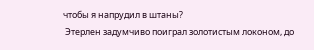чтобы я напрудил в штаны?
 Этерлен задумчиво поиграл золотистым локоном, до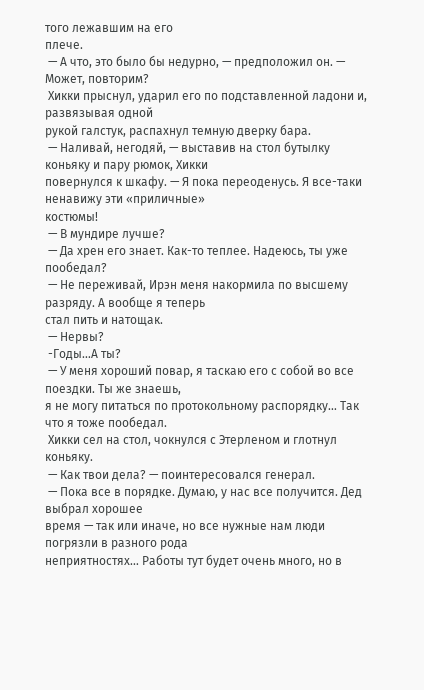того лежавшим на его
плече.
 — А что, это было бы недурно, — предположил он. — Может, повторим?
 Хикки прыснул, ударил его по подставленной ладони и, развязывая одной
рукой галстук, распахнул темную дверку бара.
 — Наливай, негодяй, — выставив на стол бутылку коньяку и пару рюмок, Хикки
повернулся к шкафу. — Я пока переоденусь. Я все-таки ненавижу эти «приличные»
костюмы!
 — В мундире лучше?
 — Да хрен его знает. Как-то теплее. Надеюсь, ты уже пообедал?
 — Не переживай, Ирэн меня накормила по высшему разряду. А вообще я теперь
стал пить и натощак.
 — Нервы?
 -Годы…А ты?
 — У меня хороший повар, я таскаю его с собой во все поездки. Ты же знаешь,
я не могу питаться по протокольному распорядку… Так что я тоже пообедал.
 Хикки сел на стол, чокнулся с Этерленом и глотнул коньяку.
 — Как твои дела? — поинтересовался генерал.
 — Пока все в порядке. Думаю, у нас все получится. Дед выбрал хорошее
время — так или иначе, но все нужные нам люди погрязли в разного рода
неприятностях… Работы тут будет очень много, но в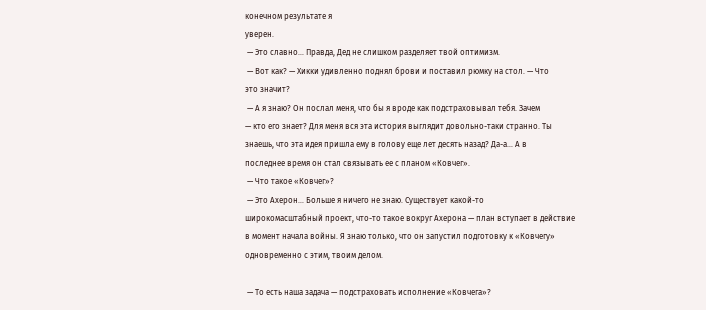конечном результате я
уверен.
 — Это славно… Правда, Дед не слишком разделяет твой оптимизм.
 — Вот как? — Хикки удивленно поднял брови и поставил рюмку на стол. — Что
это значит?
 — А я знаю? Он послал меня, что бы я вроде как подстраховывал тебя. Зачем
— кто его знает? Для меня вся эта история выглядит довольно-таки странно. Ты
знаешь, что эта идея пришла ему в голову еще лет десять назад? Да-а… А в
последнее время он стал связывать ее с планом «Ковчег».
 — Что такое «Ковчег»?
 — Это Ахерон… Больше я ничего не знаю. Существует какой-то
широкомасштабный проект, что-то такое вокруг Ахерона — план вступает в действие
в момент начала войны. Я знаю только, что он запустил подготовку к «Ковчегу»
одновременно с этим, твоим делом.

 — То есть наша задача — подстраховать исполнение «Ковчега»?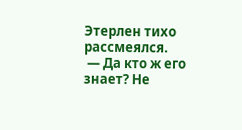Этерлен тихо рассмеялся.
 — Да кто ж его знает? Не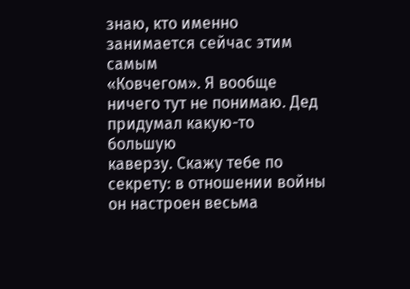знаю, кто именно занимается сейчас этим самым
«Ковчегом». Я вообще ничего тут не понимаю. Дед придумал какую-то большую
каверзу. Скажу тебе по секрету: в отношении войны он настроен весьма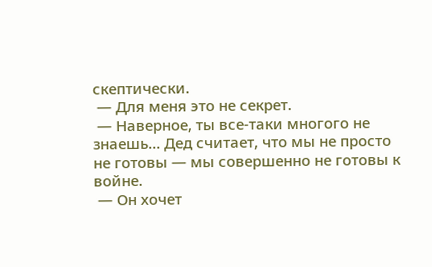скептически.
 — Для меня это не секрет.
 — Наверное, ты все-таки многого не знаешь… Дед считает, что мы не просто
не готовы — мы совершенно не готовы к войне.
 — Он хочет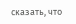сказать, что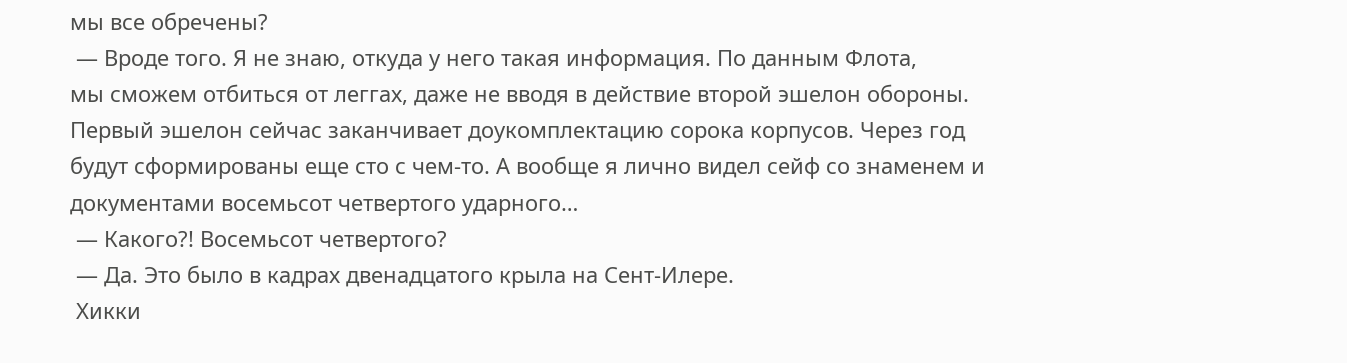мы все обречены?
 — Вроде того. Я не знаю, откуда у него такая информация. По данным Флота,
мы сможем отбиться от леггах, даже не вводя в действие второй эшелон обороны.
Первый эшелон сейчас заканчивает доукомплектацию сорока корпусов. Через год
будут сформированы еще сто с чем-то. А вообще я лично видел сейф со знаменем и
документами восемьсот четвертого ударного…
 — Какого?! Восемьсот четвертого?
 — Да. Это было в кадрах двенадцатого крыла на Сент-Илере.
 Хикки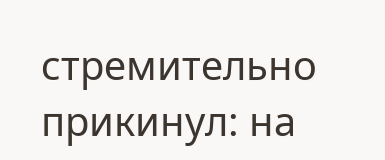стремительно прикинул: на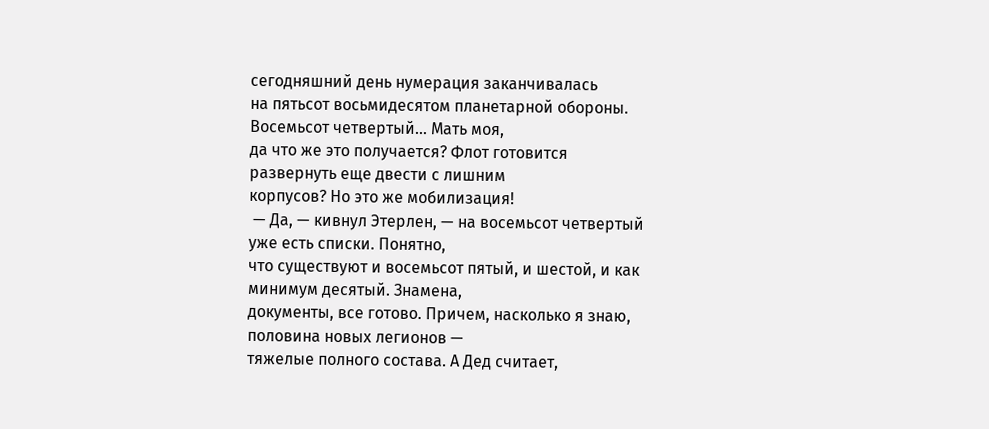сегодняшний день нумерация заканчивалась
на пятьсот восьмидесятом планетарной обороны. Восемьсот четвертый… Мать моя,
да что же это получается? Флот готовится развернуть еще двести с лишним
корпусов? Но это же мобилизация!
 — Да, — кивнул Этерлен, — на восемьсот четвертый уже есть списки. Понятно,
что существуют и восемьсот пятый, и шестой, и как минимум десятый. Знамена,
документы, все готово. Причем, насколько я знаю, половина новых легионов —
тяжелые полного состава. А Дед считает,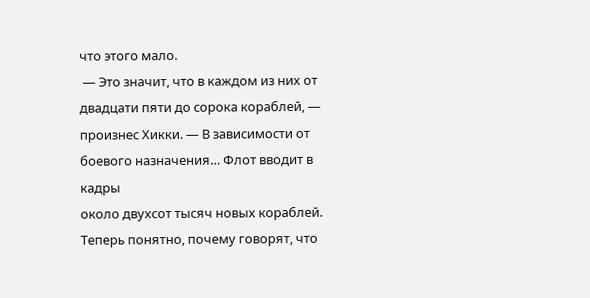что этого мало.
 — Это значит, что в каждом из них от двадцати пяти до сорока кораблей, —
произнес Хикки. — В зависимости от боевого назначения… Флот вводит в кадры
около двухсот тысяч новых кораблей. Теперь понятно, почему говорят, что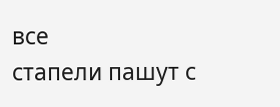все
стапели пашут с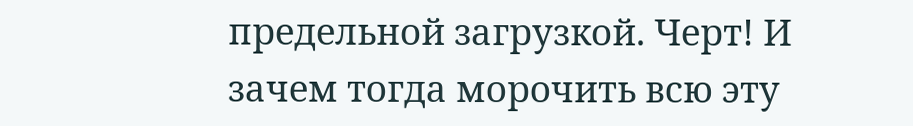предельной загрузкой. Черт! И зачем тогда морочить всю эту